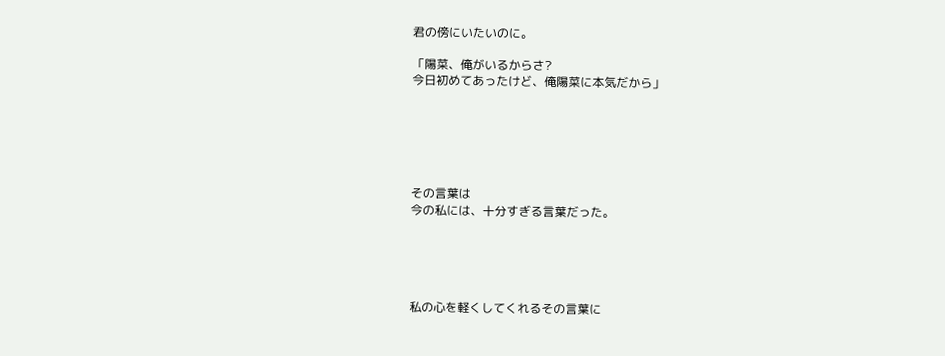君の傍にいたいのに。

「陽菜、俺がいるからさ?
今日初めてあったけど、俺陽菜に本気だから」






その言葉は
今の私には、十分すぎる言葉だった。





私の心を軽くしてくれるその言葉に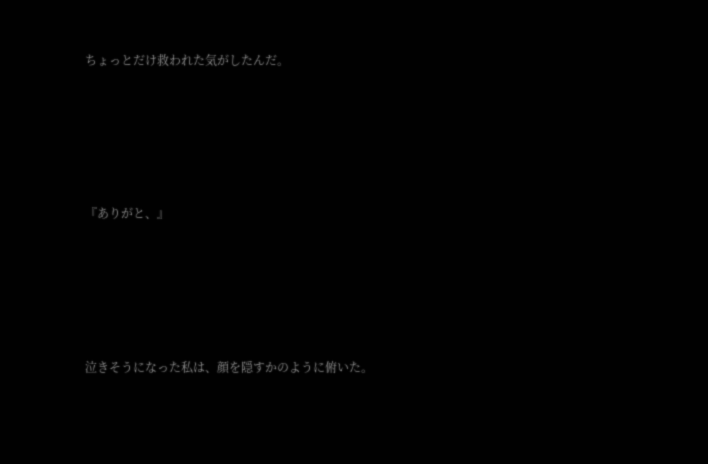ちょっとだけ救われた気がしたんだ。





『ありがと、』





泣きそうになった私は、顔を隠すかのように俯いた。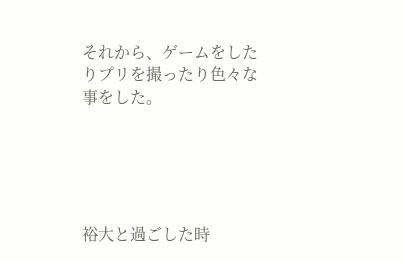それから、ゲームをしたりプリを撮ったり色々な事をした。





裕大と過ごした時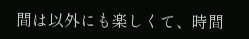間は以外にも楽しくて、時間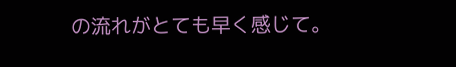の流れがとても早く感じて。